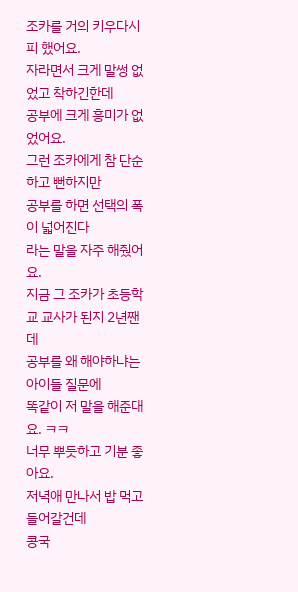조카를 거의 키우다시피 했어요.
자라면서 크게 말썽 없었고 착하긴한데
공부에 크게 흥미가 없었어요.
그런 조카에게 참 단순하고 뻔하지만
공부를 하면 선택의 폭이 넓어진다
라는 말을 자주 해줬어요.
지금 그 조카가 초등학교 교사가 된지 2년짼데
공부를 왜 해야하냐는 아이들 질문에
똑같이 저 말을 해준대요. ㅋㅋ
너무 뿌듯하고 기분 좋아요.
저녁애 만나서 밥 먹고 들어갈건데
콩국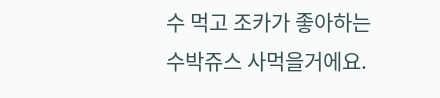수 먹고 조카가 좋아하는 수박쥬스 사먹을거에요.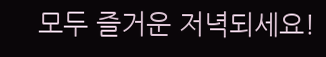모두 즐거운 저녁되세요!